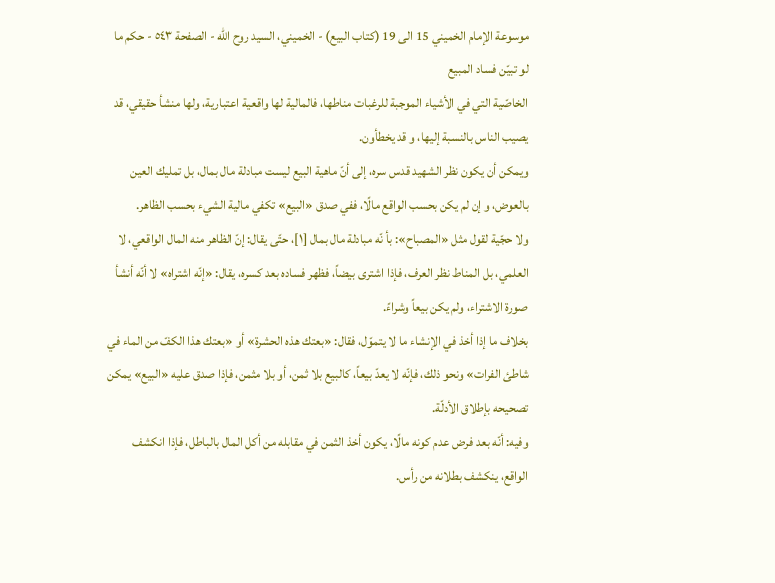موسوعة الإمام الخميني 15 الى 19 (كتاب البيع) - الخميني، السيد روح الله - الصفحة ٥٤٣ - حكم ما لو تبيّن فساد المبيع
الخاصّية التي في الأشياء الموجبة للرغبات مناطها، فالمالية لها واقعية اعتبارية، ولها منشأ حقيقي، قد يصيب الناس بالنسبة إليها، و قد يخطأون.
ويمكن أن يكون نظر الشهيد قدس سره، إلى أنّ ماهية البيع ليست مبادلة مال بمال، بل تمليك العين بالعوض، و إن لم يكن بحسب الواقع مالًا، ففي صدق «البيع» تكفي مالية الشيء بحسب الظاهر.
ولا حجّية لقول مثل «المصباح»: بأ نّه مبادلة مال بمال [١]، حتّى يقال: إنّ الظاهر منه المال الواقعي، لا العلمي، بل المناط نظر العرف، فإذا اشترى بيضاً، فظهر فساده بعد كسره، يقال: «إنّه اشتراه» لا أنّه أنشأ صورة الاشتراء، ولم يكن بيعاً وشراءً.
بخلاف ما إذا أخذ في الإنشاء ما لا يتموّل، فقال: «بعتك هذه الحشرة» أو «بعتك هذا الكفّ من الماء في شاطئ الفرات» ونحو ذلك، فإنّه لا يعدّ بيعاً، كالبيع بلا ثمن، أو بلا مثمن، فإذا صدق عليه «البيع» يمكن تصحيحه بإطلاق الأدلّة.
وفيه: أنّه بعد فرض عدم كونه مالًا، يكون أخذ الثمن في مقابله من أكل المال بالباطل، فإذا انكشف الواقع، ينكشف بطلانه من رأس.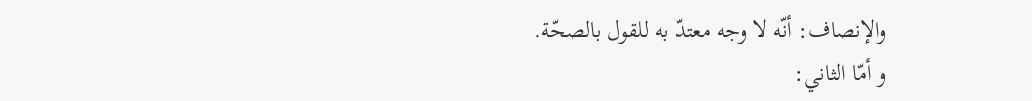والإنصاف: أنّه لا وجه معتدّ به للقول بالصحّة.
و أمّا الثاني: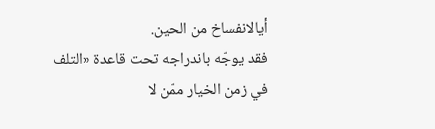أيالانفساخ من الحين.
فقد يوجّه باندراجه تحت قاعدة «التلف في زمن الخيار ممّن لا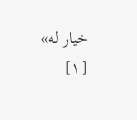خيار له»
[١]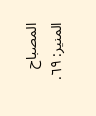المصباح المنير: ٦٩.